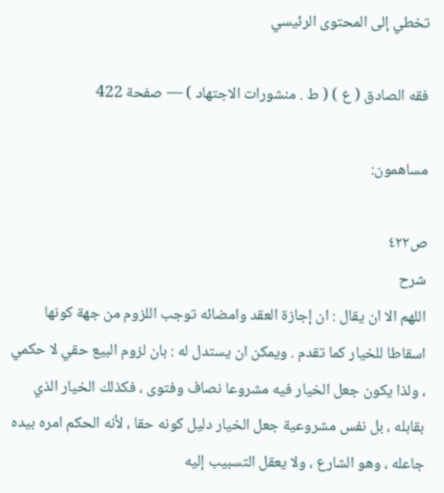تخطي إلى المحتوى الرئيسي

فقه الصادق ( ع ) ( ط . منشورات الاجتهاد ) — صفحة 422

مساهمون:

ص٤٢٢
شرح
اللهم الا ان يقال : ان إجازة العقد وامضائه توجب اللزوم من جهة كونها اسقاطا للخيار كما تقدم . ويمكن ان يستدل له : بان لزوم البيع حقي لا حكمي ، ولذا يكون جعل الخيار فيه مشروعا نصاف وفتوى ، فكذلك الخيار الذي بقابله ، بل نفس مشروعية جعل الخيار دليل كونه حقا ، لأنه الحكم امره بيده جاعله ، وهو الشارع ، ولا يعقل التسبيب إليه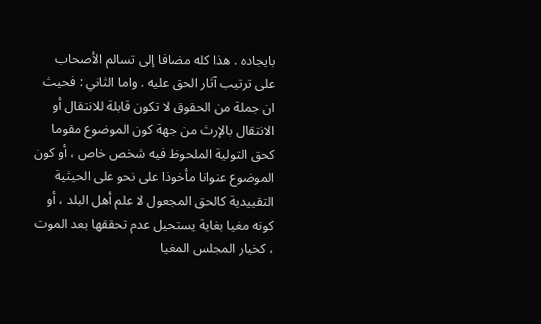بايجاده . هذا كله مضافا إلى تسالم الأصحاب على ترتيب آثار الحق عليه . واما الثاني : فحيث ان جملة من الحقوق لا تكون قابلة للانتقال أو الانتقال بالإرث من جهة كون الموضوع مقوما كحق التولية الملحوظ فيه شخص خاص ، أو كون الموضوع عنوانا مأخوذا على نحو على الحيثية التقييدية كالحق المجعول لا علم أهل البلد ، أو كونه مغيا بغاية يستحيل عدم تحققها بعد الموت ، كخيار المجلس المغيا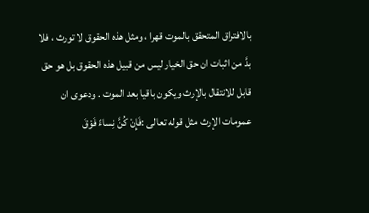بالافتراق المتحقق بالموت قهرا ، ومثل هذه الحقوق لا تورث ، فلا بدَّ من اثبات ان حق الخيار ليس من قبيل هذه الحقوق بل هو حق قابل للانتقال بالإرث ويكون باقيا بعد الموت . ودعوى ان عمومات الإرث مثل قوله تعالى :فَإِنْ كُنَّ نِساءً فَوْقَ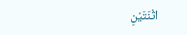اثْنَتَيْنِ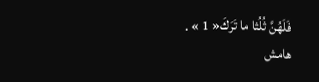فَلَهُنَّ ثُلُثا ما تَرَكَ« 1 » .
هامش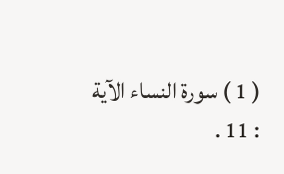( 1 ) سورة النساء الآية : 11 .